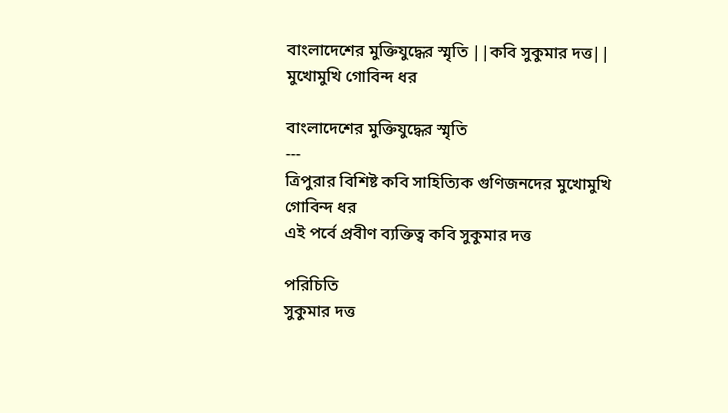বাংলাদেশের মুক্তিযুদ্ধের স্মৃতি ||কবি সুকুমার দত্ত|| মুখোমুখি গোবিন্দ ধর

বাংলাদেশের মুক্তিযুদ্ধের স্মৃতি
---
ত্রিপুরার বিশিষ্ট কবি সাহিত্যিক গুণিজনদের মুখোমুখি
গোবিন্দ ধর
এই পর্বে প্রবীণ ব্যক্তিত্ব কবি সুকুমার দত্ত

পরিচিতি
সুকুমার দত্ত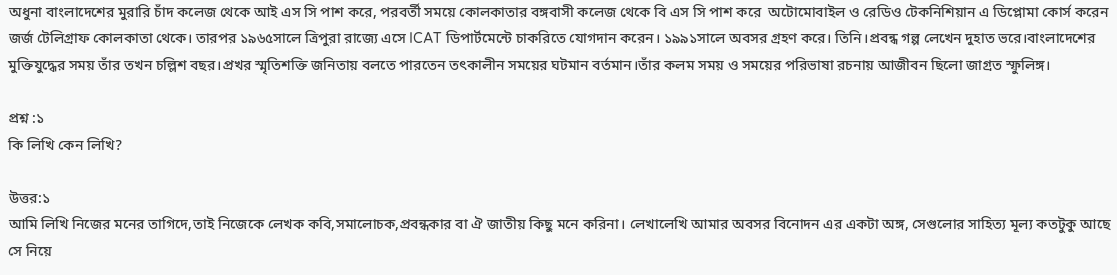অধুনা বাংলাদেশের মুরারি চাঁদ কলেজ থেকে আই এস সি পাশ করে, পরবর্তী সময়ে কোলকাতার বঙ্গবাসী কলেজ থেকে বি এস সি পাশ করে  অটোমোবাইল ও রেডিও টেকনিশিয়ান এ ডিপ্লোমা কোর্স করেন জর্জ টেলিগ্রাফ কোলকাতা থেকে। তারপর ১৯৬৫সালে ত্রিপুরা রাজ্যে এসে ICAT ডিপার্টমেন্টে চাকরিতে যোগদান করেন। ১৯৯১সালে অবসর গ্রহণ করে। তিনি।প্রবন্ধ গল্প লেখেন দুহাত ভরে।বাংলাদেশের মুক্তিযুদ্ধের সময় তাঁর তখন চল্লিশ বছর।প্রখর স্মৃতিশক্তি জনিতায় বলতে পারতেন তৎকালীন সময়ের ঘটমান বর্তমান।তাঁর কলম সময় ও সময়ের পরিভাষা রচনায় আজীবন ছিলো জাগ্রত স্ফুলিঙ্গ।

প্রশ্ন :১
কি লিখি কেন লিখি?

উত্তর:১
আমি লিখি নিজের মনের তাগিদে,তাই নিজেকে লেখক কবি,সমালোচক,প্রবন্ধকার বা ঐ জাতীয় কিছু মনে করিনা। লেখালেখি আমার অবসর বিনোদন এর একটা অঙ্গ, সেগুলোর সাহিত্য মূল্য কতটুকু আছে সে নিয়ে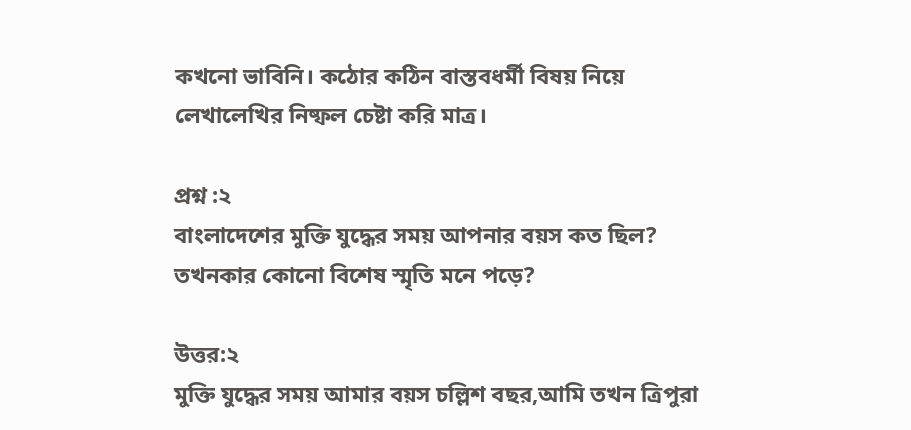কখনো ভাবিনি। কঠোর কঠিন বাস্তবধর্মী বিষয় নিয়ে লেখালেখির নিষ্ফল চেষ্টা করি মাত্র।

প্রশ্ন :২
বাংলাদেশের মুক্তি যুদ্ধের সময় আপনার বয়স কত ছিল? তখনকার কোনো বিশেষ স্মৃতি মনে পড়ে?

উত্তর:২
মুক্তি যুদ্ধের সময় আমার বয়স চল্লিশ বছর,আমি তখন ত্রিপুরা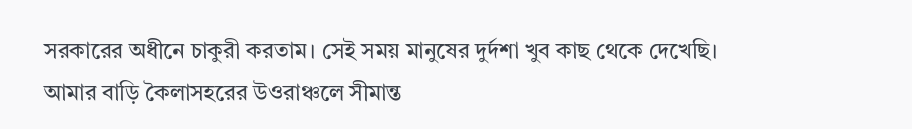সরকারের অধীনে চাকুরী করতাম। সেই সময় মানুষের দুর্দশা খুব কাছ থেকে দেখেছি। আমার বাড়ি কৈলাসহরের উওরাঞ্চলে সীমান্ত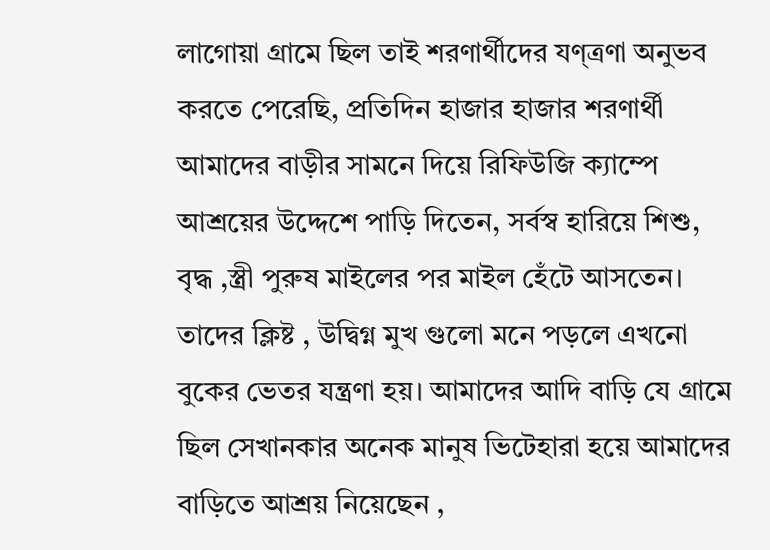লাগোয়া গ্রামে ছিল তাই শরণার্থীদের যণ্ত্রণা অনুভব করতে পেরেছি, প্রতিদিন হাজার হাজার শরণার্থী আমাদের বাড়ীর সামনে দিয়ে রিফিউজি ক্যাম্পে আশ্রয়ের উদ্দেশে পাড়ি দিতেন, সর্বস্ব হারিয়ে শিশু, বৃদ্ধ ,স্ত্রী পুরুষ মাইলের পর মাইল হেঁটে আসতেন। তাদের ক্লিষ্ট , উদ্বিগ্ন মুখ গুলো মনে পড়লে এখনো বুকের ভেতর যন্ত্রণা হয়। আমাদের আদি বাড়ি যে গ্রামে ছিল সেখানকার অনেক মানুষ ভিটেহারা হয়ে আমাদের বাড়িতে আশ্রয় নিয়েছেন ,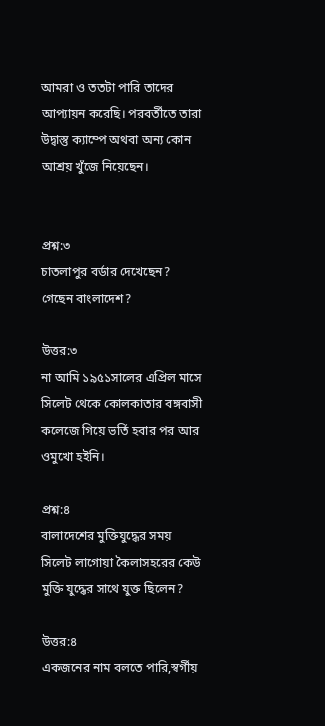আমরা ও ততটা পারি তাদের আপ্যায়ন করেছি। পরবর্তীতে তারা উদ্বাস্তু ক্যাম্পে অথবা অন্য কোন আশ্রয় খুঁজে নিয়েছেন।


প্রশ্ন:৩
চাতলাপুর বর্ডার দেখেছেন? গেছেন বাংলাদেশ?

উত্তর:৩
না আমি ১৯৫১সালের এপ্রিল মাসে সিলেট থেকে কোলকাতার বঙ্গবাসী কলেজে গিয়ে ভর্তি হবার পর আর ওমুখো হইনি।

প্রশ্ন:৪
বালাদেশের মুক্তিযুদ্ধের সময় সিলেট লাগোয়া কৈলাসহরের কেউ মুক্তি যুদ্ধের সাথে যুক্ত ছিলেন?

উত্তর:৪
একজনের নাম বলতে পারি,স্বর্গীয়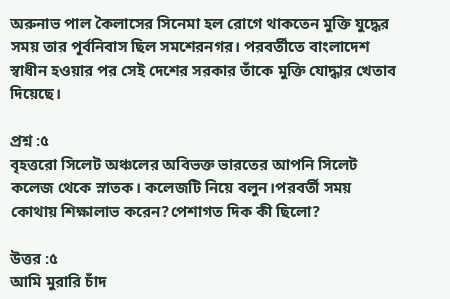অরুনাভ পাল কৈলাসের সিনেমা হল রোগে থাকতেন মুক্তি যুদ্ধের সময় তার পূর্বনিবাস ছিল সমশেরনগর। পরবর্তীতে বাংলাদেশ স্বাধীন হওয়ার পর সেই দেশের সরকার তাঁকে মুক্তি যোদ্ধার খেতাব দিয়েছে।

প্রশ্ন :৫
বৃহত্তরো সিলেট অঞ্চলের অবিভক্ত ভারতের আপনি সিলেট কলেজ থেকে স্নাতক। কলেজটি নিয়ে বলুন।পরবর্তী সময় কোথায় শিক্ষালাভ করেন?পেশাগত দিক কী ছিলো?

উত্তর :৫
আমি মুরারি চাঁদ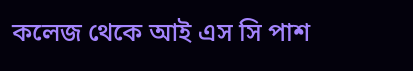কলেজ থেকে আই এস সি পাশ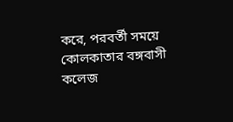করে, পরবর্তী সময়ে কোলকাতার বঙ্গবাসী কলেজ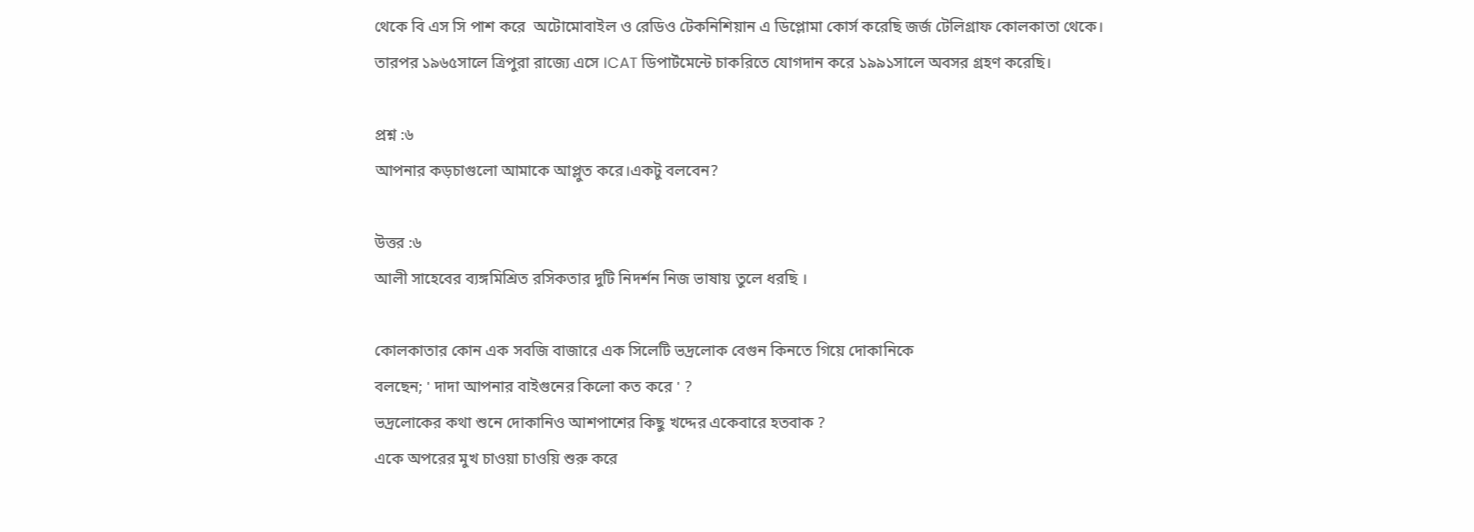থেকে বি এস সি পাশ করে  অটোমোবাইল ও রেডিও টেকনিশিয়ান এ ডিপ্লোমা কোর্স করেছি জর্জ টেলিগ্রাফ কোলকাতা থেকে। তারপর ১৯৬৫সালে ত্রিপুরা রাজ্যে এসে ICAT ডিপার্টমেন্টে চাকরিতে যোগদান করে ১৯৯১সালে অবসর গ্রহণ করেছি।

প্রশ্ন :৬
আপনার কড়চাগুলো আমাকে আপ্লুত করে।একটু বলবেন?

উত্তর :৬
আলী সাহেবের ব্যঙ্গমিশ্রিত রসিকতার দুটি নিদর্শন নিজ ভাষায় তুলে ধরছি ।

কোলকাতার কোন এক সবজি বাজারে এক সিলেটি ভদ্রলোক বেগুন কিনতে গিয়ে দোকানিকে
বলছেন; ' দাদা আপনার বাইগুনের কিলো কত করে ' ?
ভদ্রলোকের কথা শুনে দোকানিও আশপাশের কিছু খদ্দের একেবারে হতবাক ?
একে অপরের মুখ চাওয়া চাওয়ি শুরু করে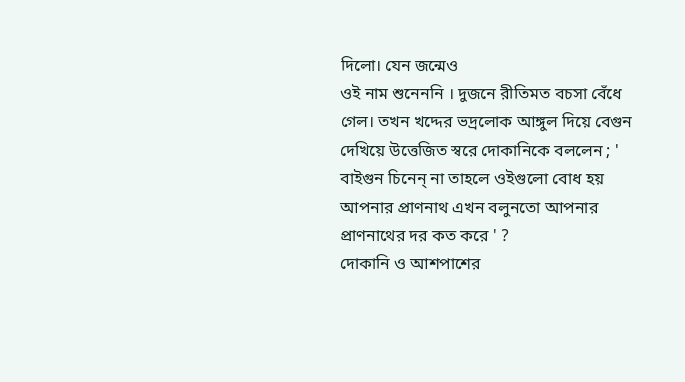দিলো। যেন জন্মেও
ওই নাম শুনেননি । দুজনে রীতিমত বচসা বেঁধে গেল। তখন খদ্দের ভদ্রলোক আঙ্গুল দিয়ে বেগুন
দেখিয়ে উত্তেজিত স্বরে দোকানিকে বললেন ; ' বাইগুন চিনেন্ না তাহলে ওইগুলো বোধ হয় আপনার প্রাণনাথ এখন বলুনতো আপনার প্রাণনাথের দর কত করে ' ?
দোকানি ও আশপাশের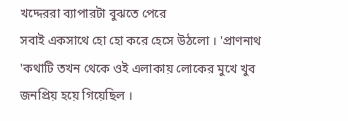খদ্দেররা ব্যাপারটা বুঝতে পেরে
সবাই একসাথে হো হো করে হেসে উঠলো । 'প্রাণনাথ 'কথাটি তখন থেকে ওই এলাকায় লোকের মুখে খুব জনপ্রিয় হয়ে গিয়েছিল ।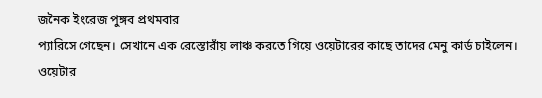জনৈক ইংরেজ পুঙ্গব প্রথমবার
প্যারিসে গেছেন। সেখানে এক রেস্তোরাঁয় লাঞ্চ করতে গিয়ে ওয়েটারের কাছে তাদের মেনু কার্ড চাইলেন। ওয়েটার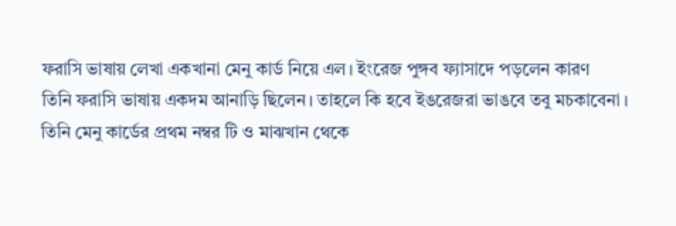ফরাসি ভাষায় লেখা একখানা মেনু কার্ড নিয়ে এল। ইংরেজ পুঙ্গব ফ্যাসাদে পড়লেন কারণ
তিনি ফরাসি ভাষায় একদম আনাড়ি ছিলেন। তাহলে কি হবে ইঙরেজরা ভাঙবে তবু মচকাবেনা । তিনি মেনু কার্ডের প্রথম নম্বর টি ও মাঝখান থেকে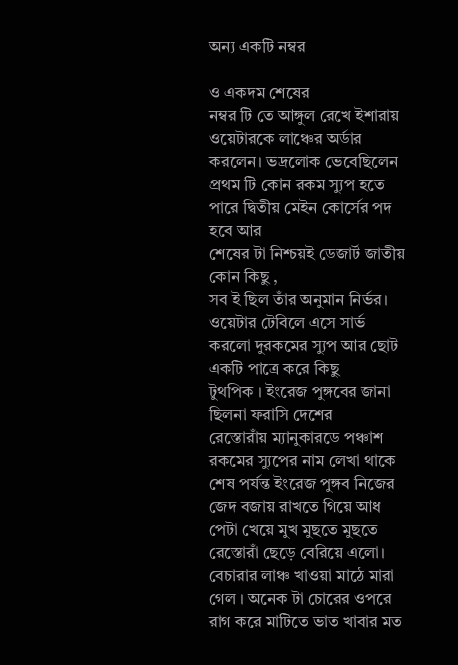অন্য একটি নম্বর

ও একদম শেষের
নম্বর টি তে আঙ্গুল রেখে ইশারায় ওয়েটারকে লাঞ্চের অর্ডার করলেন। ভদ্রলোক ভেবেছিলেন প্রথম টি কোন রকম স্যুপ হতে পারে দ্বিতীয় মেইন কোর্সের পদ হবে আর
শেষের টা নিশ্চয়ই ডেজার্ট জাতীয় কোন কিছু ,
সব ই ছিল তাঁর অনুমান নির্ভর। ওয়েটার টেবিলে এসে সার্ভ করলো দুরকমের স্যুপ আর ছোট একটি পাত্রে করে কিছু
টুথপিক । ইংরেজ পুঙ্গবের জানা ছিলনা ফরাসি দেশের
রেস্তোরাঁয় ম্যানুকারডে পঞ্চাশ
রকমের স্যুপের নাম লেখা থাকে
শেষ পর্যন্ত ইংরেজ পুঙ্গব নিজের
জেদ বজায় রাখতে গিয়ে আধ পেটা খেয়ে মুখ মুছতে মুছতে
রেস্তোরাঁ ছেড়ে বেরিয়ে এলো। বেচারার লাঞ্চ খাওয়া মাঠে মারা গেল । অনেক টা চোরের ওপরে রাগ করে মাটিতে ভাত খাবার মত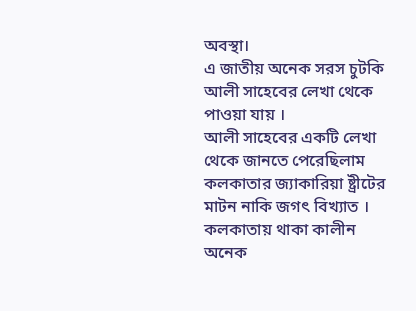অবস্থা।
এ জাতীয় অনেক সরস চুটকি
আলী সাহেবের লেখা থেকে পাওয়া যায় ।
আলী সাহেবের একটি লেখা থেকে জানতে পেরেছিলাম কলকাতার জ্যাকারিয়া ষ্ট্রীটের মাটন নাকি জগৎ বিখ্যাত । কলকাতায় থাকা কালীন অনেক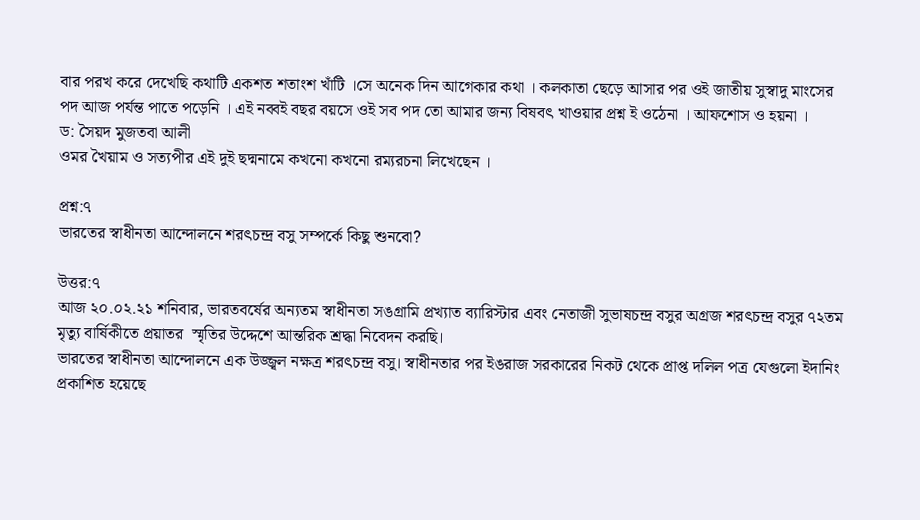বার পরখ করে দেখেছি কথাটি একশত শতাংশ খাঁটি ।সে অনেক দিন আগেকার কথা । কলকাতা ছেড়ে আসার পর ওই জাতীয় সুস্বাদু মাংসের পদ আজ পর্যন্ত পাতে পড়েনি । এই নব্বই বছর বয়সে ওই সব পদ তো আমার জন্য বিষবৎ খাওয়ার প্রশ্ন ই ওঠেনা । আফশোস ও হয়না ।
ড: সৈয়দ মুজতবা আলী
ওমর খৈয়াম ও সত্যপীর এই দুই ছদ্মনামে কখনো কখনো রম্যরচনা লিখেছেন ।

প্রশ্ন:৭
ভারতের স্বাধীনতা আন্দোলনে শরৎচন্দ্র বসু সম্পর্কে কিছু শুনবো?

উত্তর:৭
আজ ২০.০২.২১ শনিবার, ভারতবর্ষের অন্যতম স্বাধীনতা সঙগ্রামি প্রখ্যাত ব্যারিস্টার এবং নেতাজী সুভাষচন্দ্র বসুর অগ্রজ শরৎচন্দ্র বসুর ৭২তম মৃত্যু বার্ষিকীতে প্রয়াতর  স্মৃতির উদ্দেশে আন্তরিক শ্রদ্ধা নিবেদন করছি।
ভারতের স্বাধীনতা আন্দোলনে এক উজ্জ্বল নক্ষত্র শরৎচন্দ্র বসু। স্বাধীনতার পর ইঙরাজ সরকারের নিকট থেকে প্রাপ্ত দলিল পত্র যেগুলো ইদানিং প্রকাশিত হয়েছে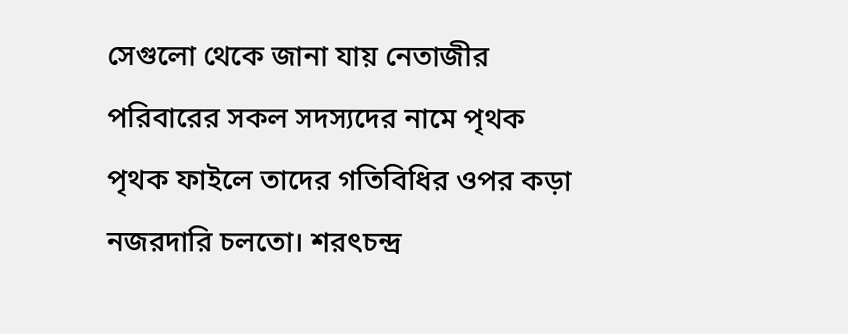সেগুলো থেকে জানা যায় নেতাজীর পরিবারের সকল সদস্যদের নামে পৃথক পৃথক ফাইলে তাদের গতিবিধির ওপর কড়া নজরদারি চলতো। শরৎচন্দ্র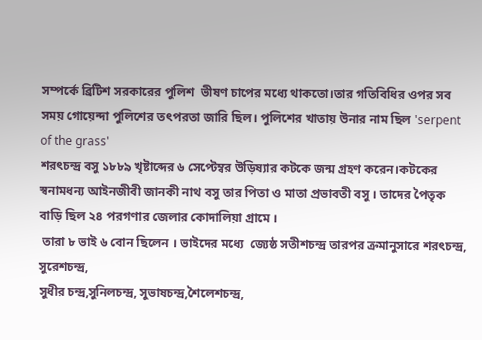সম্পর্কে ব্রিটিশ সরকারের পুলিশ  ভীষণ চাপের মধ্যে থাকতো।তার গতিবিধির ওপর সব সময় গোয়েন্দা পুলিশের তৎপরতা জারি ছিল। পুলিশের খাতায় উনার নাম ছিল 'serpent of the grass'
শরৎচন্দ্র বসু ১৮৮৯ খৃষ্টাব্দের ৬ সেপ্টেম্বর উড়িষ্যার কটকে জন্ম গ্রহণ করেন।কটকের স্বনামধন্য আইনজীবী জানকী নাথ বসু তার পিতা ও মাতা প্রভাবতী বসু । তাদের পৈতৃক বাড়ি ছিল ২৪ পরগণার জেলার কোদালিয়া গ্রামে ।
 তারা ৮ ভাই ৬ বোন ছিলেন । ভাইদের মধ্যে  জ্যেষ্ঠ সতীশচন্দ্র তারপর ক্রমানুসারে শরৎচন্দ্র, সুরেশচন্দ্র,
সুধীর চন্দ্র,সুনিলচন্দ্র, সুভাষচন্দ্র,শৈলেশচন্দ্র,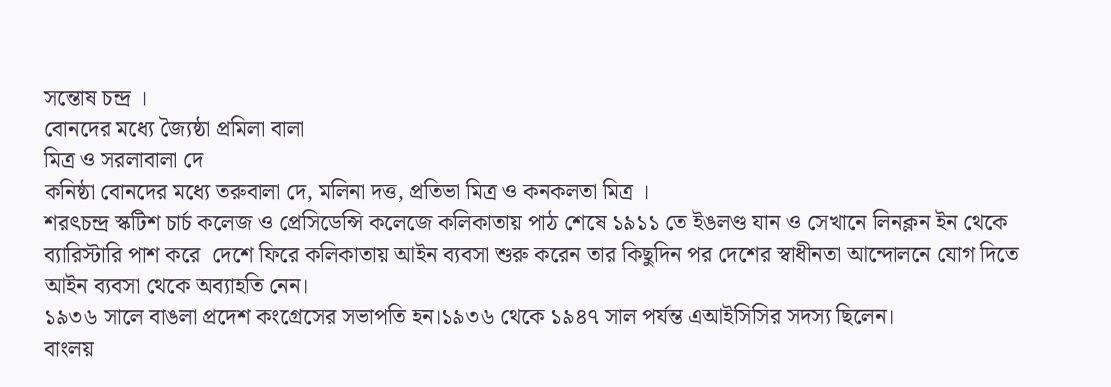সন্তোষ চন্দ্র ।
বোনদের মধ্যে জ্যৈষ্ঠা প্রমিলা বালা
মিত্র ও সরলাবালা দে
কনিষ্ঠা বোনদের মধ্যে তরুবালা দে, মলিনা দত্ত, প্রতিভা মিত্র ও কনকলতা মিত্র ।
শরৎচন্দ্র স্কটিশ চার্চ কলেজ ও প্রেসিডেন্সি কলেজে কলিকাতায় পাঠ শেষে ১৯১১ তে ইঙলণ্ড যান ও সেখানে লিনক্লন ইন থেকে ব্যারিস্টারি পাশ করে  দেশে ফিরে কলিকাতায় আইন ব্যবসা শুরু করেন তার কিছুদিন পর দেশের স্বাধীনতা আন্দোলনে যোগ দিতে আইন ব্যবসা থেকে অব্যাহতি নেন।
১৯৩৬ সালে বাঙলা প্রদেশ কংগ্রেসের সভাপতি হন।১৯৩৬ থেকে ১৯৪৭ সাল পর্যন্ত এআইসিসির সদস্য ছিলেন।
বাংলয়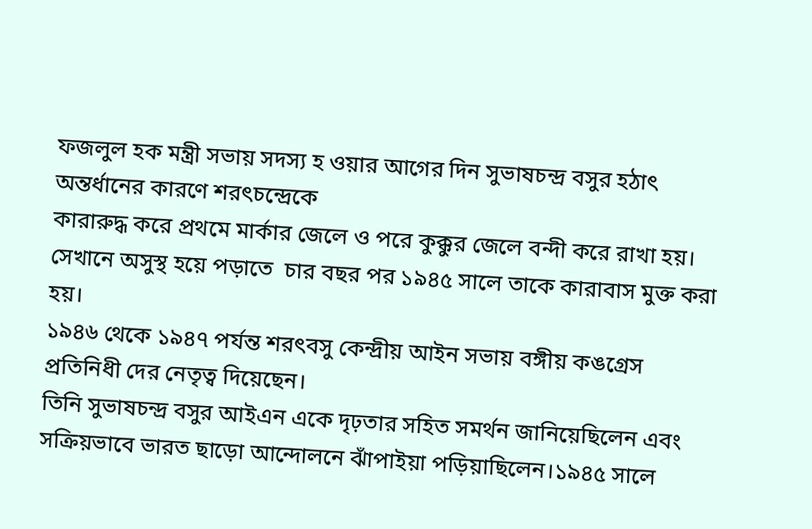ফজলুল হক মন্ত্রী সভায় সদস্য হ ওয়ার আগের দিন সুভাষচন্দ্র বসুর হঠাৎ অন্তর্ধানের কারণে শরৎচন্দ্রেকে
কারারুদ্ধ করে প্রথমে মার্কার জেলে ও পরে কুক্কুর জেলে বন্দী করে রাখা হয়। সেখানে অসুস্থ হয়ে পড়াতে  চার বছর পর ১৯৪৫ সালে তাকে কারাবাস মুক্ত করা হয়।
১৯৪৬ থেকে ১৯৪৭ পর্যন্ত শরৎবসু কেন্দ্রীয় আইন সভায় বঙ্গীয় কঙগ্রেস প্রতিনিধী দের নেতৃত্ব দিয়েছেন।
তিনি সুভাষচন্দ্র বসুর আইএন একে দৃঢ়তার সহিত সমর্থন জানিয়েছিলেন এবং সক্রিয়ভাবে ভারত ছাড়ো আন্দোলনে ঝাঁপাইয়া পড়িয়াছিলেন।১৯৪৫ সালে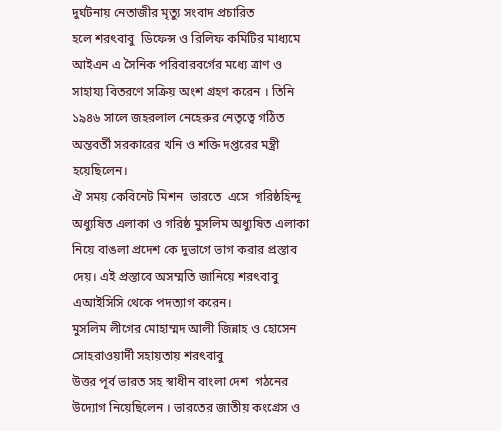দুর্ঘটনায় নেতাজীর মৃত্যু সংবাদ প্রচারিত
হলে শরৎবাবু  ডিফেন্স ও রিলিফ কমিটির মাধ্যমে আইএন এ সৈনিক পরিবারবর্গের মধ্যে ত্রাণ ও সাহায্য বিতরণে সক্রিয় অংশ গ্রহণ করেন । তিনি ১৯৪৬ সালে জহরলাল নেহেরুর নেতৃত্বে গঠিত অন্তবর্তী সরকারের খনি ও শক্তি দপ্তরের মন্ত্রী হয়েছিলেন।
ঐ সময় কেবিনেট মিশন  ভারতে  এসে  গরিষ্ঠহিন্দূ অধ্যুষিত এলাকা ও গরিষ্ঠ মুসলিম অধ্যুষিত এলাকা নিয়ে বাঙলা প্রদেশ কে দুভাগে ভাগ করার প্রস্তাব দেয়। এই প্রস্তাবে অসম্মতি জানিয়ে শরৎবাবু এআইসিসি থেকে পদত্যাগ করেন।
মুসলিম লীগের মোহাম্মদ আলী জিন্নাহ ও হোসেন সোহরাওয়ার্দী সহায়তায় শরৎবাবু
উত্তর পূর্ব ভারত সহ স্বাধীন বাংলা দেশ  গঠনের উদ্যোগ নিয়েছিলেন । ভারতের জাতীয় কংগ্রেস ও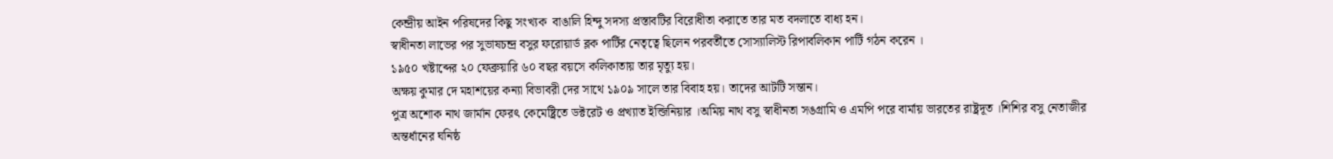কেন্দ্রীয় আইন পরিষদের কিছু সংখ্যক  বাঙালি হিন্দু সদস্য প্রস্তাবটির বিরোধীতা করাতে তার মত বদলাতে বাধ্য হন।
স্বাধীনতা লাভের পর সুভাষচন্দ্র বসুর ফরোয়ার্ড ব্লক পার্টির নেতৃত্বে ছিলেন পরবর্তীতে সোস্যালিস্ট রিপাবলিকান পার্টি গঠন করেন ।
১৯৫০ খ‌ষ্টাব্দের ২০ ফেব্রুয়ারি ৬০ বছর বয়সে কলিকাতায় তার মৃত্যু হয়।
অক্ষয় কুমার দে মহাশয়ের কন্যা বিভাবরী দের সাথে ১৯০৯ সালে তার বিবাহ হয়। তাদের আটটি সন্তান।
পুত্র অশোক নাথ জার্মান ফেরৎ কেমেষ্ট্রিতে ডক্টরেট ও প্রখ্যাত ইন্জিনিয়ার ।অমিয় নাথ বসু স্বাধীনতা সঙগ্রামি ও এমপি পরে বার্মায় ভারতের রাষ্ট্রদূত ।শিশির বসু নেতাজীর অন্তর্ধানের ঘনিষ্ঠ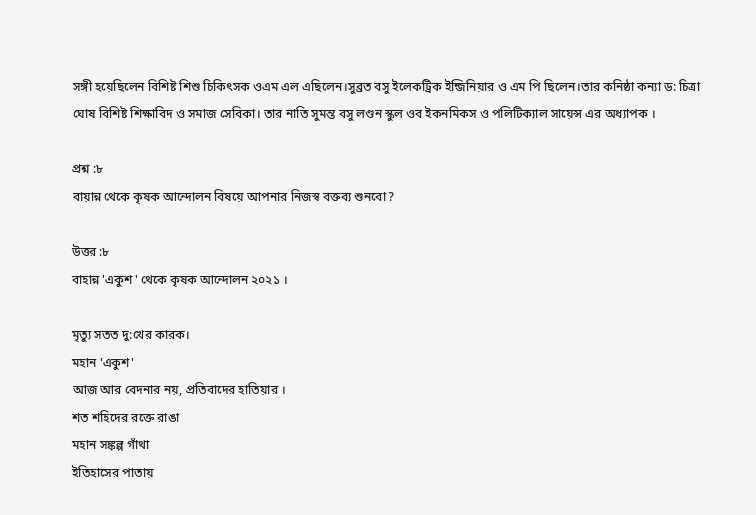সঙ্গী হয়েছিলেন বিশিষ্ট শিশু চিকিৎসক ওএম এল এছিলেন।সুব্রত বসু ইলেকট্রিক ইন্জিনিয়ার ও এম পি ছিলেন।তার কনিষ্ঠা কন্যা ড: চিত্রা ঘোষ বিশিষ্ট শিক্ষাবিদ ও সমাজ সেবিকা। তার নাতি সুমন্ত বসু লণ্ডন স্কুল ওব ইকনমিকস ও পলিটিক্যাল সায়েন্স এর অধ্যাপক ।

প্রশ্ন :৮
বায়ান্ন থেকে কৃষক আন্দোলন বিষয়ে আপনার নিজস্ব বক্তব্য শুনবো?

উত্তর :৮
বাহান্ন 'একুশ ' থেকে কৃষক আন্দোলন ২০২১ ।

মৃত্যু সতত দু:খের কারক।
মহান 'একুশ'
আজ আর বেদনার নয়, প্রতিবাদের হাতিয়ার ।
শত শহিদের রক্তে রাঙা
মহান সঙ্কল্প গাঁথা
ইতিহাসের পাতায়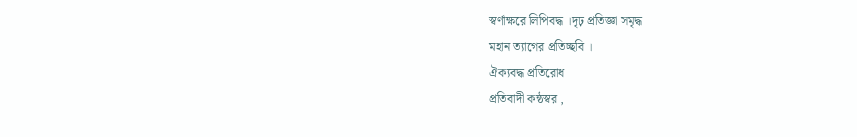স্বর্ণাক্ষরে লিপিবদ্ধ ।দৃঢ় প্রতিজ্ঞা সমৃদ্ধ
মহান ত্যাগের প্রতিচ্ছবি ।
ঐক্যবদ্ধ প্রতিরোধ
প্রতিবাদী কন্ঠস্বর ,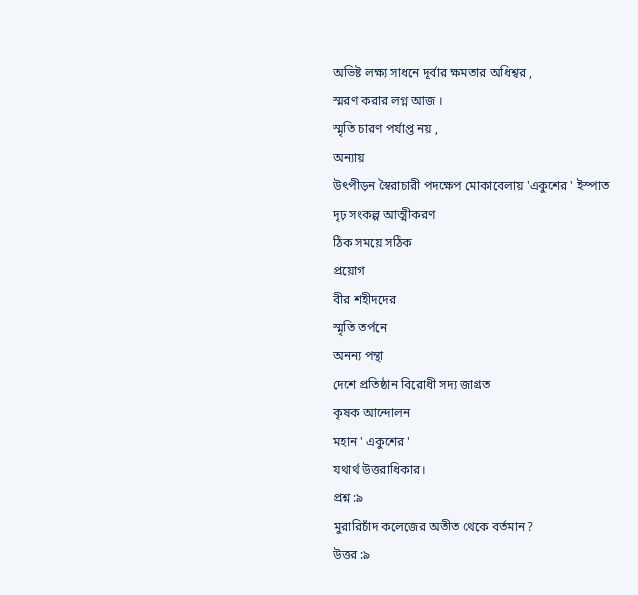অভিষ্ট লক্ষ্য সাধনে দূর্বার ক্ষমতার অধিশ্বর ,
স্মরণ করার লগ্ন আজ ।
স্মৃতি চারণ পর্যাপ্ত নয় ,
অন্যায়
উৎপীড়ন স্বৈরাচারী পদক্ষেপ মোকাবেলায় 'একুশের ' ইস্পাত
দৃঢ় সংকল্প আত্মীকরণ
ঠিক সময়ে সঠিক
প্রয়োগ
বীর শহীদদের
স্মৃতি তর্পনে
অনন্য পন্থা
দেশে প্রতিষ্ঠান বিরোধী সদ্য জাগ্রত
কৃষক আন্দোলন
মহান ' একুশের '
যথার্থ উত্তরাধিকার।
প্রশ্ন :৯
মুরারিচাঁদ কলেজের অতীত থেকে বর্তমান?
উত্তর :৯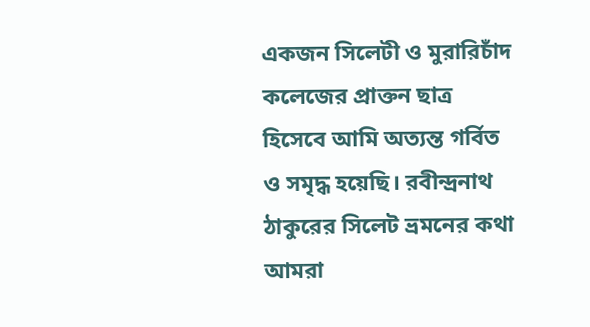একজন সিলেটী ও মুরারিচাঁদ কলেজের প্রাক্তন ছাত্র হিসেবে আমি অত্যন্ত গর্বিত ও সমৃদ্ধ হয়েছি। রবীন্দ্রনাথ ঠাকুরের সিলেট ভ্রমনের কথা আমরা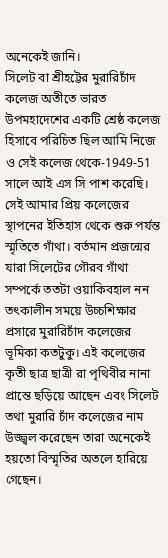অনেকেই জানি।
সিলেট বা শ্রীহট্টের মুরারিচাঁদ কলেজ অতীতে ভারত উপমহাদেশের একটি শ্রেষ্ঠ কলেজ হিসাবে পরিচিত ছিল আমি নিজে ও সেই কলেজ থেকে-1949-51 সালে আই এস সি পাশ করেছি। সেই আমার প্রিয় কলেজের স্থাপনের ইতিহাস থেকে শুরু পর্যন্ত স্মৃতিতে গাঁথা। বর্তমান প্রজন্মের যারা সিলেটের গৌরব গাঁথা সম্পর্কে ততটা ওয়াকিবহাল নন তৎকালীন সময়ে উচ্চশিক্ষার প্রসারে মুরারিচাঁদ কলেজের ভূমিকা কতটুকু। এই কলেজের কৃতী ছাত্র ছাত্রী রা পৃথিবীর নানা প্রান্তে ছড়িয়ে আছেন এবং সিলেট তথা মুরারি চাঁদ কলেজের নাম উজ্জ্বল করেছেন তারা অনেকেই হয়তো বিস্মৃতির অতলে হারিয়ে গেছেন।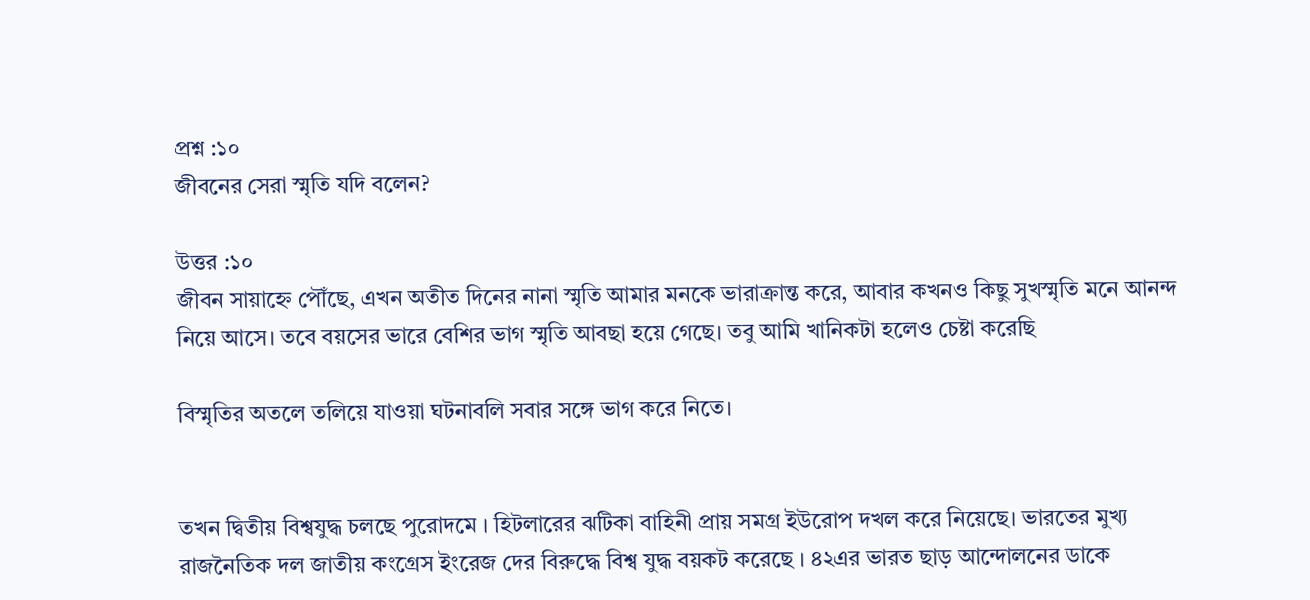প্রশ্ন :১০
জীবনের সেরা স্মৃতি যদি বলেন?

উত্তর :১০
জীবন সায়াহ্নে পৌঁছে, এখন অতীত দিনের নানা স্মৃতি আমার মনকে ভারাক্রান্ত করে, আবার কখনও কিছু সুখস্মৃতি মনে আনন্দ নিয়ে আসে। তবে বয়সের ভারে বেশির ভাগ স্মৃতি আবছা হয়ে গেছে। তবু আমি খানিকটা হলেও চেষ্টা করেছি

বিস্মৃতির অতলে তলিয়ে যাওয়া ঘটনাবলি সবার সঙ্গে ভাগ করে নিতে।


তখন দ্বিতীয় বিশ্বযুদ্ধ চলছে পুরোদমে । হিটলারের ঝটিকা বাহিনী প্রায় সমগ্র ইউরোপ দখল করে নিয়েছে। ভারতের মুখ্য রাজনৈতিক দল জাতীয় কংগ্রেস ইংরেজ দের বিরুদ্ধে বিশ্ব যুদ্ধ বয়কট করেছে । ৪২এর ভারত ছাড় আন্দোলনের ডাকে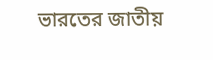ভারতের জাতীয়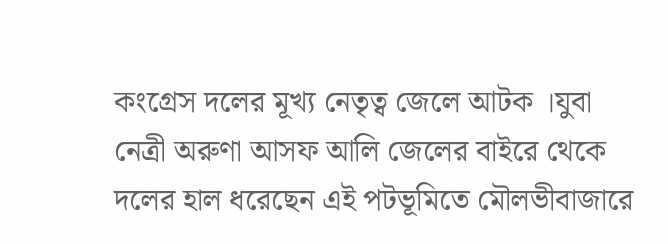কংগ্রেস দলের মূখ্য নেতৃত্ব জেলে আটক ।যুবা নেত্রী অরুণা আসফ আলি জেলের বাইরে থেকে দলের হাল ধরেছেন এই পটভূমিতে মৌলভীবাজারে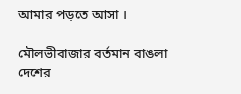আমার পড়তে আসা ।

মৌলভীবাজার বর্তমান বাঙলা দেশের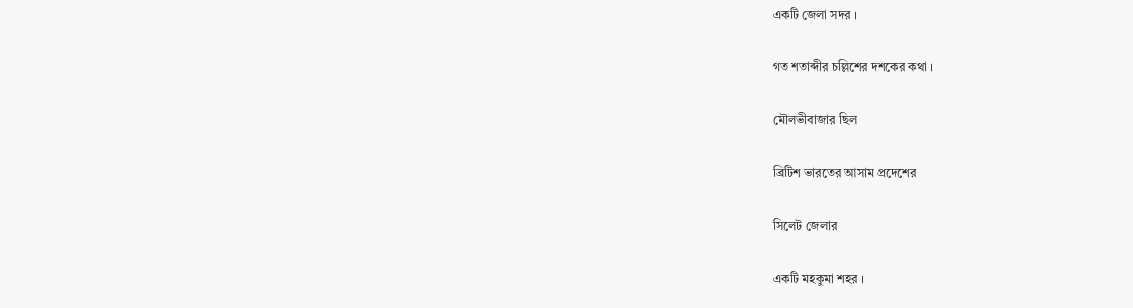একটি জেলা সদর ।

গত শতাব্দীর চল্লিশের দশকের কথা ।

মৌলভীবাজার ছিল

ব্রিটিশ ভারতের আসাম প্রদেশের

সিলেট জেলার

একটি মহকুমা শহর ।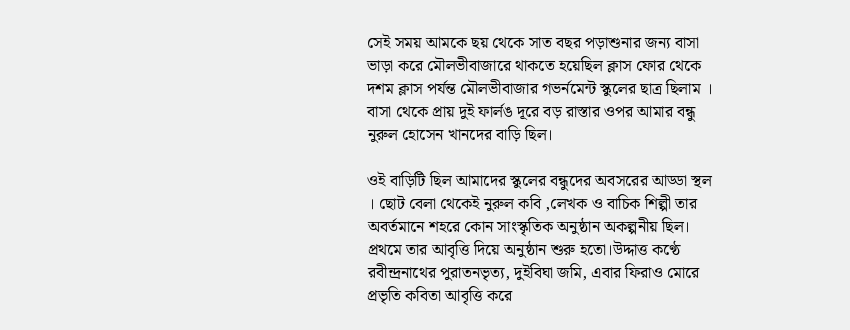সেই সময় আমকে ছয় থেকে সাত বছর পড়াশুনার জন্য বাসা ভাড়া করে মৌলভীবাজারে থাকতে হয়েছিল ক্লাস ফোর থেকে দশম ক্লাস পর্যন্ত মৌলভীবাজার গভর্নমেন্ট স্কুলের ছাত্র ছিলাম । বাসা থেকে প্রায় দুই ফার্লঙ দূরে বড় রাস্তার ওপর আমার বন্ধু নুরুল হোসেন খানদের বাড়ি ছিল।

ওই বাড়িটি ছিল আমাদের স্কুলের বন্ধুদের অবসরের আড্ডা স্থল । ছোট বেলা থেকেই নুরুল কবি ,লেখক ও বাচিক শিল্পী তার অবর্তমানে শহরে কোন সাংস্কৃতিক অনুষ্ঠান অকল্পনীয় ছিল। প্রথমে তার আবৃত্তি দিয়ে অনুষ্ঠান শুরু হতো।উদ্দাত্ত কণ্ঠে রবীন্দ্রনাথের পুরাতনভৃত্য, দুইবিঘা জমি, এবার ফিরাও মোরে প্রভৃতি কবিতা আবৃত্তি করে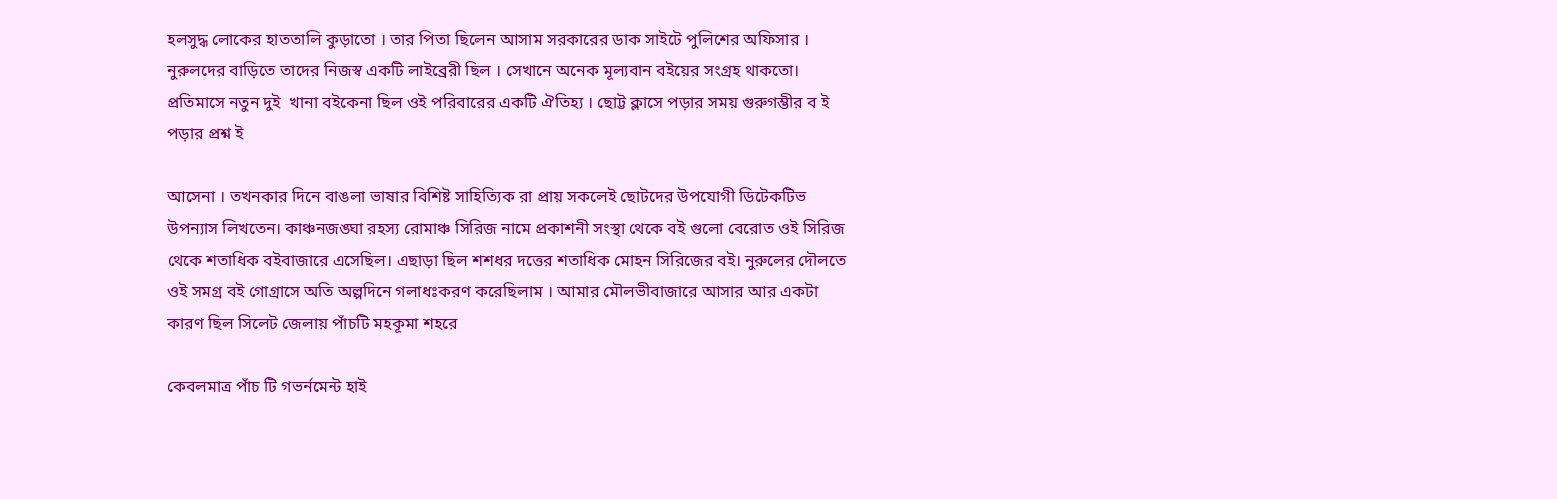হলসুদ্ধ লোকের হাততালি কুড়াতো । তার পিতা ছিলেন আসাম সরকারের ডাক সাইটে পুলিশের অফিসার । নুরুলদের বাড়িতে তাদের নিজস্ব একটি লাইব্রেরী ছিল । সেখানে অনেক মূল্যবান বইয়ের সংগ্রহ থাকতো। প্রতিমাসে নতুন দুই  খানা বইকেনা ছিল ওই পরিবারের একটি ঐতিহ্য । ছোট্ট ক্লাসে পড়ার সময় গুরুগম্ভীর ব ই পড়ার প্রশ্ন ই

আসেনা । তখনকার দিনে বাঙলা ভাষার বিশিষ্ট সাহিত্যিক রা প্রায় সকলেই ছোটদের উপযোগী ডিটেকটিভ উপন্যাস লিখতেন। কাঞ্চনজঙ্ঘা রহস্য রোমাঞ্চ সিরিজ নামে প্রকাশনী সংস্থা থেকে বই গুলো বেরোত ওই সিরিজ থেকে শতাধিক বইবাজারে এসেছিল। এছাড়া ছিল শশধর দত্তের শতাধিক মোহন সিরিজের বই। নুরুলের দৌলতে ওই সমগ্র বই গোগ্রাসে অতি অল্পদিনে গলাধঃকরণ করেছিলাম । আমার মৌলভীবাজারে আসার আর একটা কারণ ছিল সিলেট জেলায় পাঁচটি মহকূমা শহরে

কেবলমাত্র পাঁচ টি গভর্নমেন্ট হাই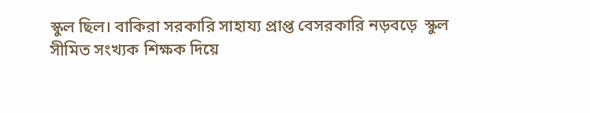স্কুল ছিল। বাকিরা সরকারি সাহায্য প্রাপ্ত বেসরকারি নড়বড়ে  স্কুল সীমিত সংখ্যক শিক্ষক দিয়ে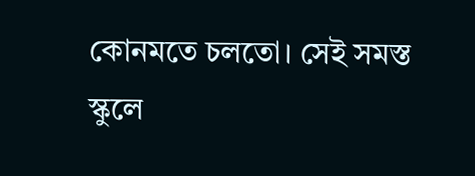কোনমতে চলতো। সেই সমস্ত স্কুলে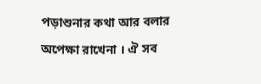পড়াশুনার কথা আর বলার অপেক্ষা রাখেনা । ঐ সব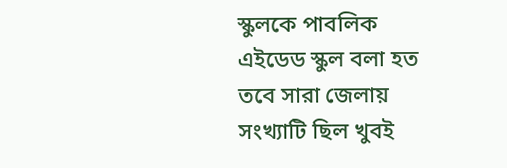স্কুলকে পাবলিক এইডেড স্কুল বলা হত তবে সারা জেলায় সংখ্যাটি ছিল খুবই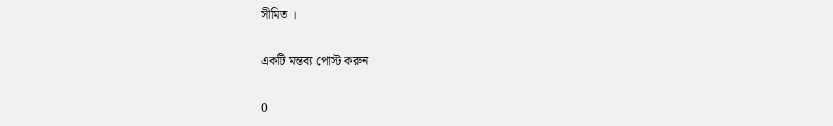সীমিত ।

একটি মন্তব্য পোস্ট করুন

0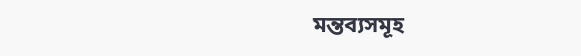মন্তব্যসমূহ